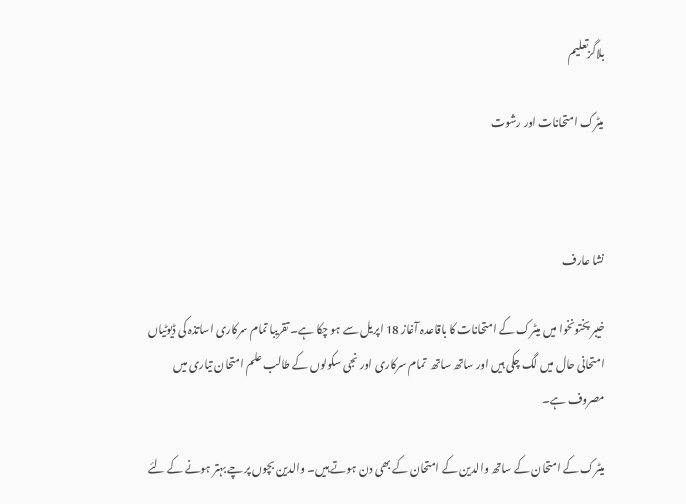بلاگزتعلیم

میٹرک امتحانات اور رشوت



نشا عارف

خیبر پختونخوا میں میٹرک کے امتحانات کا باقاعدہ آغاز 18 اپریل سے ہو چکا ہے۔ تقریبا تمام سرکاری اساتذہ کی ڈیوٹیاں امتحانی حال میں لگ چکی ہیں اور ساتھ ساتھ  تمام سرکاری اور نجی سکولوں کے طالب علم امتحان تیاری میں مصروف ہے۔

میٹرک کے امتحان کے ساتھ والدین کے امتحان کے بھی دن ہوتے ہیں۔ والدین بچوں پرچے بہتر ہونے کے لئے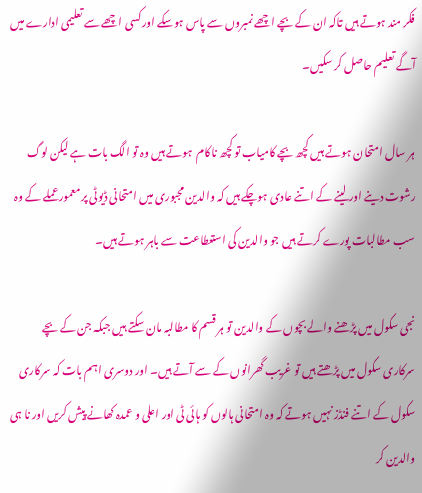فکر مند ہوتے ہیں تاکہ ان کے بچے اچھے نمبروں سے پاس ہوسکے اور کسی اچھے سے تعلیمی ادارے میں آگے تعلیم حاصل کر سکیں۔

ہر سال امتحان ہوتے ہیں کچھ بچے کامیاب تو کچھ ناکام  ہوتے ہیں وہ تو الگ بات ہے لیکن لوگ رشوت دینے اور لینے کے اتنے عادی ہوچکے ہیں کہ والدین مجبوری میں امتحانی ڈیوٹی پر معمورعملے کے وہ سب مطالبات پورے کرتے ہیں جو والدین کی استعطاعت سے باہر ہوتے ہیں۔

نجی سکول میں پڑھنے والے بچوں کے والدین تو ہر قسم کا مطالبہ مان سکتے ہیں جبکہ جن کے بچے سرکاری سکول میں پڑھتے ہیں تو غریب گھرانوں کے سے آتے ہیں۔ اور دوسری اہم بات کہ سرکاری سکول کے اتنے فنڈز نہیں ہوتے کہ وہ امتحانی ہالوں کو ہائی ٹی اور اعلی و عمدہ کھانے پیش کریں اور نا ہی والدین کر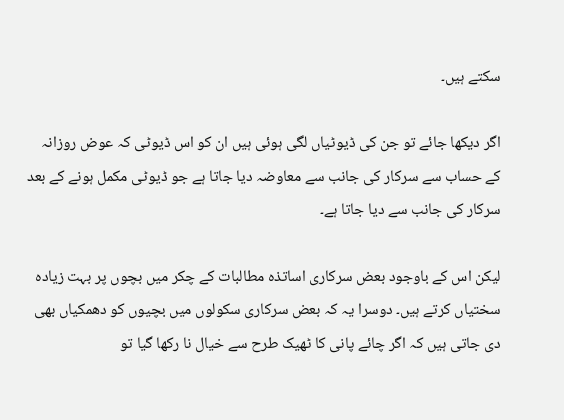سکتے ہیں۔

اگر دیکھا جائے تو جن کی ڈیوٹیاں لگی ہوئی ہیں ان کو اس ڈیوٹی کہ عوض روزانہ کے حساب سے سرکار کی جانب سے معاوضہ دیا جاتا ہے جو ڈیوٹی مکمل ہونے کے بعد سرکار کی جانب سے دیا جاتا ہے۔

لیکن اس کے باوجود بعض سرکاری اساتذہ مطالبات کے چکر میں بچوں پر بہت زیادہ سختیاں کرتے ہیں۔ دوسرا یہ کہ بعض سرکاری سکولوں میں بچیوں کو دھمکیاں بھی دی جاتی ہیں کہ اگر چائے پانی کا ٹھیک طرح سے خیال نا رکھا گیا تو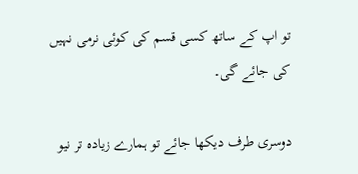تو اپ کے ساتھ کسی قسم کی کوئی نرمی نہیں کی جائے گی۔

دوسری طرف دیکھا جائے تو ہمارے زیادہ تر نیو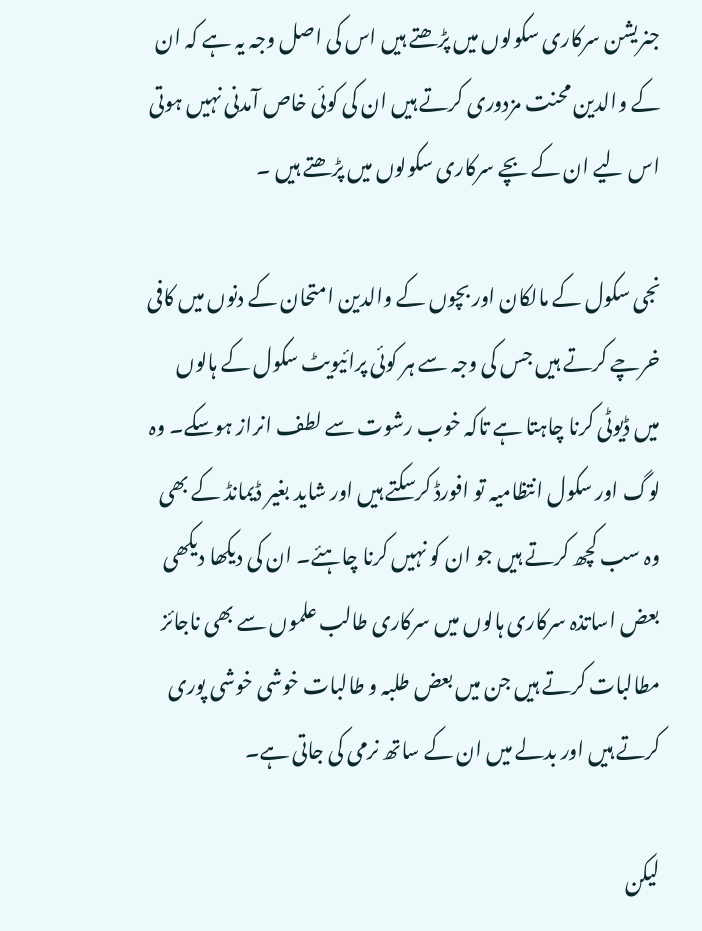جنریشن سرکاری سکولوں میں پڑھتے ہیں اس کی اصل وجہ یہ ہے کہ ان کے والدین محنت مزدوری کرتے ہیں ان کی کوئی خاص آمدنی نہیں ہوتی اس لیے ان کے بچے سرکاری سکولوں میں پڑھتے ہیں ۔

نجی سکول کے مالکان اور بچوں کے والدین امتحان کے دنوں میں کافی خرچے کرتے ہیں جس کی وجہ سے ہر کوئی پرائیویٹ سکول کے ہالوں میں ڈیوٹی کرنا چاہتا ہے تاکہ خوب رشوت سے لطف انراز ہوسکے۔ وہ لوگ اور سکول انتظامیہ تو افورڈ کرسکتے ہیں اور شاید بغیر ڈیمانڈ کے بھی وہ سب کچھ کرتے ہیں جو ان کو نہیں کرنا چاہئے۔ ان کی دیکھا دیکھی بعض اساتذہ سرکاری ہالوں میں سرکاری طالب علموں سے بھی ناجائز مطالبات کرتے ہیں جن میں بعض طلبہ و طالبات خوشی خوشی پوری کرتے ہیں اور بدلے میں ان کے ساتھ نرمی کی جاتی ہے۔

لیکن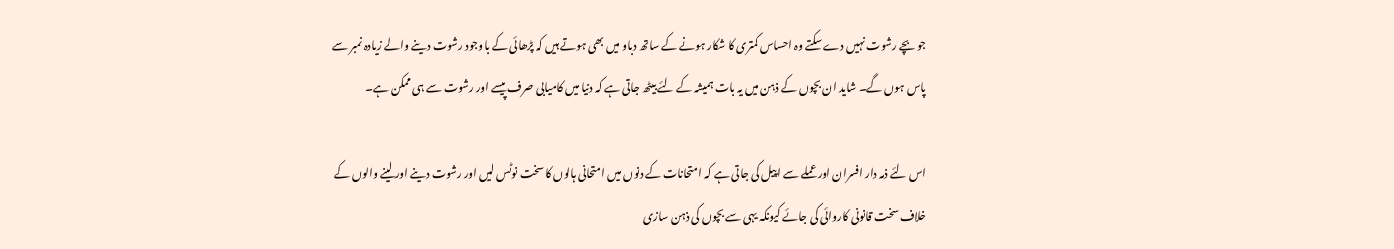جو بچے رشوت نہیں دے سکتے وہ احساس کمتری کا شکار ہونے کے ساتھ دباو میں بھی ہوتے ہیں کہ پڑھائی کے باوجود رشوت دینے والے زیادہ نمبر سے پاس ہوں گے۔ شاید ان بچوں کے ذہن میں یہ بات ہمیشہ کے لئے بیٹھ جاتی ہے کہ دنیا میں کامیابی صرف پیسے اور رشوت سے ہی ممکن ہے۔

اس لئے ذمہ دار افسران اور عملے سے اپیل کی جاتی ہے کہ امتحانات کے دنوں میں امتحانی ہالوں کا سخت نوٹس لیں اور رشوت دینے اور لینے والوں کے خلاف سخت قانونی کاروائی کی جائے کیونکہ یہی سے بچوں کی ذہن سازی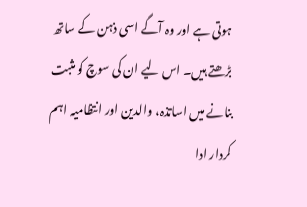ہوتی ہے اور وہ آگے اسی ذہن کے ساتھ بڑھتے ہیں۔ اس لیے ان کی سوچ کو مثبت بنانے میں اساتذہ، والدین اور انتظامیہ اہم کردار ادا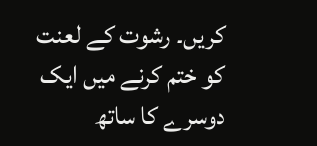کریں۔ رشوت کے لعنت کو ختم کرنے میں ایک دوسرے کا ساتھ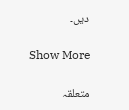دیں۔

Show More

متعلقہ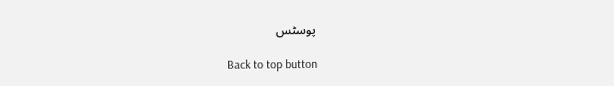پوسٹس

Back to top button